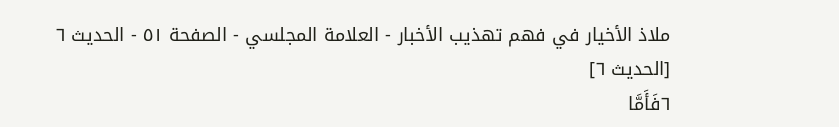ملاذ الأخيار في فهم تهذيب الأخبار - العلامة المجلسي - الصفحة ٥١ - الحديث ٦
[الحديث ٦]
٦فَأَمَّا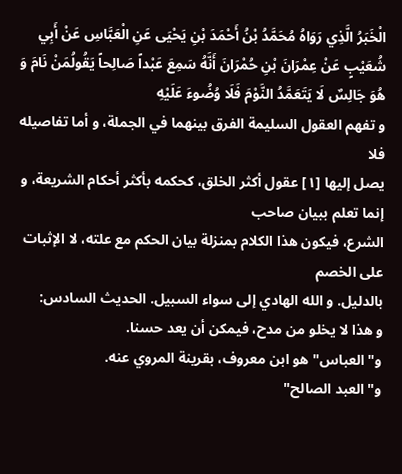الْخَبَرُ الَّذِي رَوَاهُ مُحَمَّدُ بْنُ أَحْمَدَ بْنِ يَحْيَى عَنِ الْعَبَّاسِ عَنْ أَبِي شُعَيْبٍ عَنْ عِمْرَانَ بْنِ حُمْرَانَ أَنَّهُ سَمِعَ عَبْداً صَالِحاً يَقُولُمَنْ نَامَ وَ هُوَ جَالِسٌ لَا يَتَعَمَّدُ النَّوْمَ فَلَا وُضُوءَ عَلَيْهِ
و تفهم العقول السليمة الفرق بينهما في الجملة، و أما تفاصيله فلا
يصل إليها [١] عقول أكثر الخلق، كحكمه بأكثر أحكام الشريعة، و إنما تعلم ببيان صاحب
الشرع، فيكون هذا الكلام بمنزلة بيان الحكم مع علته، لا الإثبات على الخصم
بالدليل. و الله الهادي إلى سواء السبيل. الحديث السادس:
و هذا لا يخلو من مدح، فيمكن أن يعد حسنا.
و" العباس" هو ابن معروف، بقرينة المروي عنه.
و" العبد الصالح"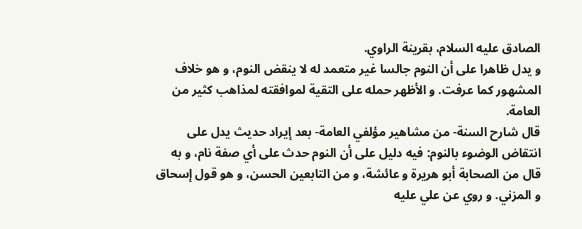الصادق عليه السلام، بقرينة الراوي.
و يدل ظاهرا على أن النوم جالسا غير متعمد له لا ينقض النوم، و هو خلاف المشهور كما عرفت. و الأظهر حمله على التقية لموافقته لمذاهب كثير من العامة.
قال شارح السنة- من مشاهير مؤلفي العامة- بعد إيراد حديث يدل على انتقاض الوضوء بالنوم: فيه دليل على أن النوم حدث على أي صفة نام، و به قال من الصحابة أبو هريرة و عائشة، و من التابعين الحسن، و هو قول إسحاق و المزني. و روي عن علي عليه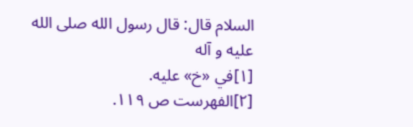السلام قال: قال رسول الله صلى الله عليه و آله
[١]في «خ» عليه.
[٢]الفهرست ص ١١٩.